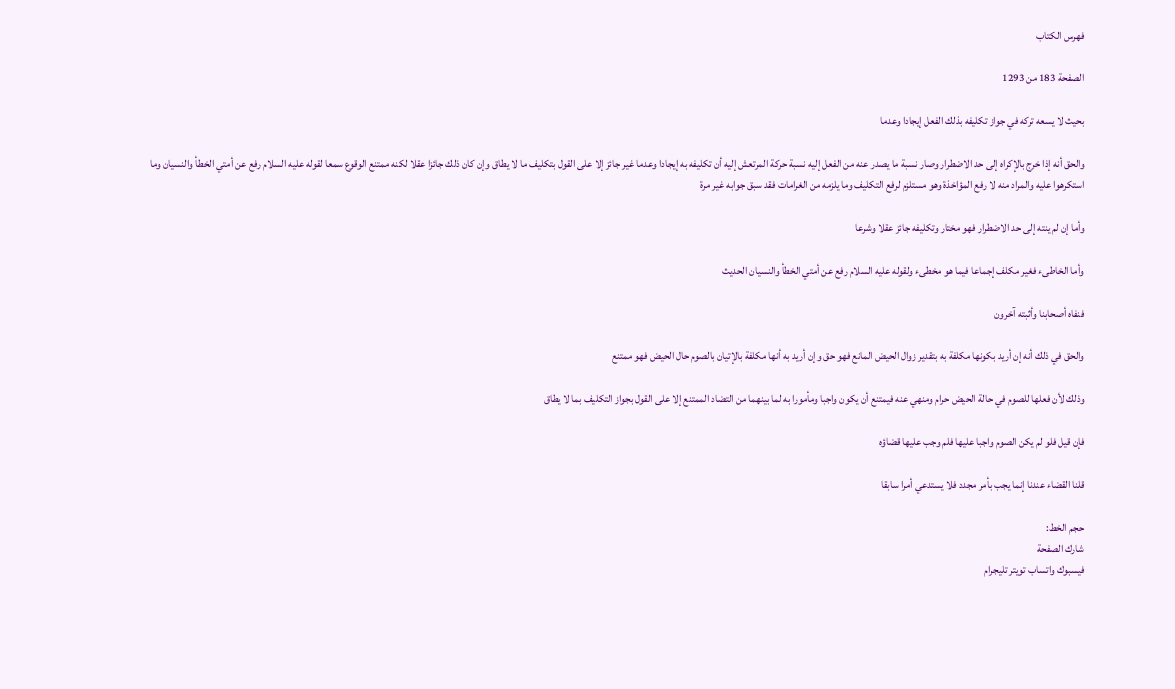فهرس الكتاب

الصفحة 183 من 1293

بحيث لا يسعه تركه في جواز تكليفه بذلك الفعل إيجادا وعدما

والحق أنه إذا خرج بالإكراه إلى حد الاضطرار وصار نسبة ما يصدر عنه من الفعل إليه نسبة حركة المرتعش إليه أن تكليفه به إيجادا وعدما غير جائز إلا على القول بتكليف ما لا يطاق وإن كان ذلك جائزا عقلا لكنه ممتنع الوقوع سمعا لقوله عليه السلام رفع عن أمتي الخطأ والنسيان وما استكرهوا عليه والمراد منه لا رفع المؤاخذة وهو مستلزم لرفع التكليف وما يلزمه من الغرامات فقد سبق جوابه غير مرة

وأما إن لم ينته إلى حد الاضطرار فهو مختار وتكليفه جائز عقلا وشرعا

وأما الخاطىء فغير مكلف إجماعا فيما هو مخطىء ولقوله عليه السلام رفع عن أمتي الخطأ والنسيان الحديث

فنفاه أصحابنا وأثبته آخرون

والحق في ذلك أنه إن أريد بكونها مكلفة به بتقدير زوال الحيض المانع فهو حق وإن أريد به أنها مكلفة بالإتيان بالصوم حال الحيض فهو ممتنع

وذلك لأن فعلها للصوم في حالة الحيض حرام ومنهي عنه فيمتنع أن يكون واجبا ومأمورا به لما بينهما من التضاد الممتنع إلا على القول بجواز التكليف بما لا يطاق

فإن قيل فلو لم يكن الصوم واجبا عليها فلم وجب عليها قضاؤه

قلنا القضاء عندنا إنما يجب بأمر مجدد فلا يستدعي أمرا سابقا

حجم الخط:
شارك الصفحة
فيسبوك واتساب تويتر تليجرام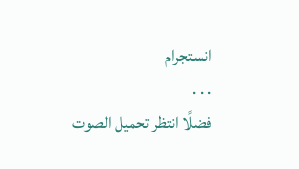انستجرام
. . .
فضلًا انتظر تحميل الصوت